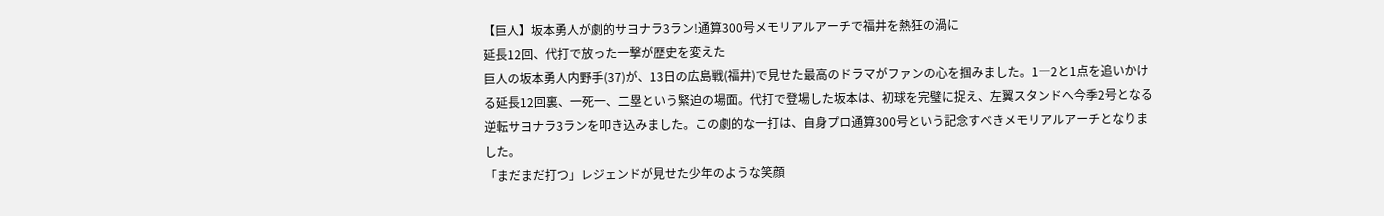【巨人】坂本勇人が劇的サヨナラ3ラン!通算300号メモリアルアーチで福井を熱狂の渦に
延長12回、代打で放った一撃が歴史を変えた
巨人の坂本勇人内野手(37)が、13日の広島戦(福井)で見せた最高のドラマがファンの心を掴みました。1―2と1点を追いかける延長12回裏、一死一、二塁という緊迫の場面。代打で登場した坂本は、初球を完璧に捉え、左翼スタンドへ今季2号となる逆転サヨナラ3ランを叩き込みました。この劇的な一打は、自身プロ通算300号という記念すべきメモリアルアーチとなりました。
「まだまだ打つ」レジェンドが見せた少年のような笑顔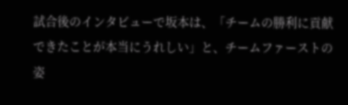試合後のインタビューで坂本は、「チームの勝利に貢献できたことが本当にうれしい」と、チームファーストの姿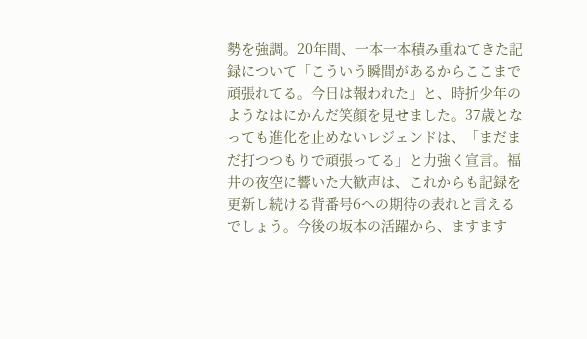勢を強調。20年間、一本一本積み重ねてきた記録について「こういう瞬間があるからここまで頑張れてる。今日は報われた」と、時折少年のようなはにかんだ笑顔を見せました。37歳となっても進化を止めないレジェンドは、「まだまだ打つつもりで頑張ってる」と力強く宣言。福井の夜空に響いた大歓声は、これからも記録を更新し続ける背番号6への期待の表れと言えるでしょう。今後の坂本の活躍から、ますます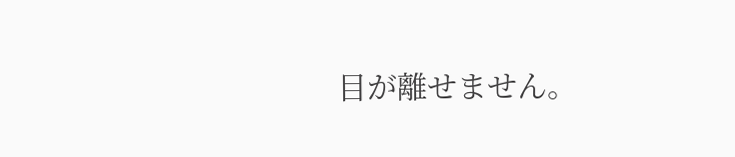目が離せません。